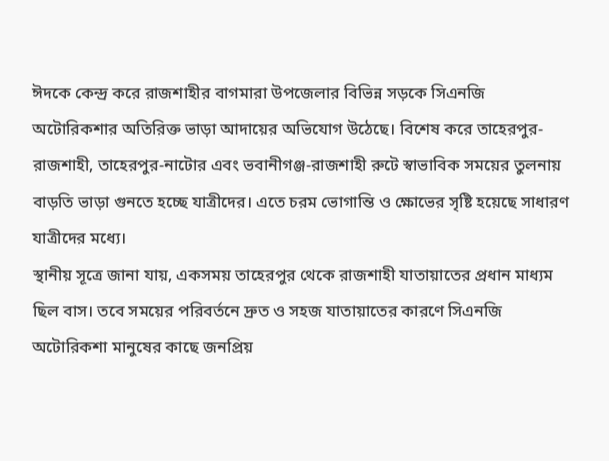ঈদকে কেন্দ্র করে রাজশাহীর বাগমারা উপজেলার বিভিন্ন সড়কে সিএনজি অটোরিকশার অতিরিক্ত ভাড়া আদায়ের অভিযোগ উঠেছে। বিশেষ করে তাহেরপুর-রাজশাহী, তাহেরপুর-নাটোর এবং ভবানীগঞ্জ-রাজশাহী রুটে স্বাভাবিক সময়ের তুলনায় বাড়তি ভাড়া গুনতে হচ্ছে যাত্রীদের। এতে চরম ভোগান্তি ও ক্ষোভের সৃষ্টি হয়েছে সাধারণ যাত্রীদের মধ্যে।
স্থানীয় সূত্রে জানা যায়, একসময় তাহেরপুর থেকে রাজশাহী যাতায়াতের প্রধান মাধ্যম ছিল বাস। তবে সময়ের পরিবর্তনে দ্রুত ও সহজ যাতায়াতের কারণে সিএনজি অটোরিকশা মানুষের কাছে জনপ্রিয়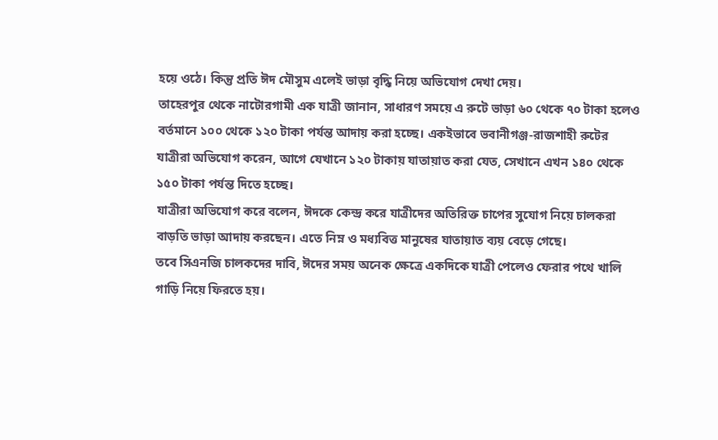হয়ে ওঠে। কিন্তু প্রতি ঈদ মৌসুম এলেই ভাড়া বৃদ্ধি নিয়ে অভিযোগ দেখা দেয়।
তাহেরপুর থেকে নাটোরগামী এক যাত্রী জানান, সাধারণ সময়ে এ রুটে ভাড়া ৬০ থেকে ৭০ টাকা হলেও বর্তমানে ১০০ থেকে ১২০ টাকা পর্যন্ত আদায় করা হচ্ছে। একইভাবে ভবানীগঞ্জ-রাজশাহী রুটের যাত্রীরা অভিযোগ করেন, আগে যেখানে ১২০ টাকায় যাতায়াত করা যেত, সেখানে এখন ১৪০ থেকে ১৫০ টাকা পর্যন্ত দিতে হচ্ছে।
যাত্রীরা অভিযোগ করে বলেন, ঈদকে কেন্দ্র করে যাত্রীদের অতিরিক্ত চাপের সুযোগ নিয়ে চালকরা বাড়তি ভাড়া আদায় করছেন। এতে নিম্ন ও মধ্যবিত্ত মানুষের যাতায়াত ব্যয় বেড়ে গেছে।
তবে সিএনজি চালকদের দাবি, ঈদের সময় অনেক ক্ষেত্রে একদিকে যাত্রী পেলেও ফেরার পথে খালি গাড়ি নিয়ে ফিরতে হয়।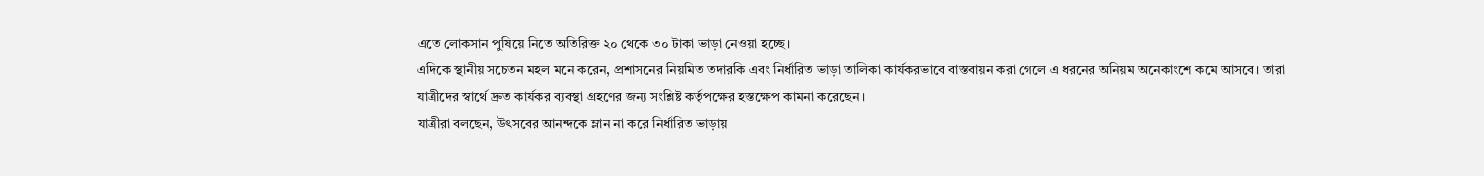এতে লোকসান পুষিয়ে নিতে অতিরিক্ত ২০ থেকে ৩০ টাকা ভাড়া নেওয়া হচ্ছে।
এদিকে স্থানীয় সচেতন মহল মনে করেন, প্রশাসনের নিয়মিত তদারকি এবং নির্ধারিত ভাড়া তালিকা কার্যকরভাবে বাস্তবায়ন করা গেলে এ ধরনের অনিয়ম অনেকাংশে কমে আসবে। তারা যাত্রীদের স্বার্থে দ্রুত কার্যকর ব্যবস্থা গ্রহণের জন্য সংশ্লিষ্ট কর্তৃপক্ষের হস্তক্ষেপ কামনা করেছেন।
যাত্রীরা বলছেন, উৎসবের আনন্দকে ম্লান না করে নির্ধারিত ভাড়ায়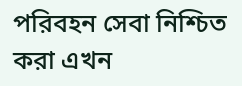পরিবহন সেবা নিশ্চিত করা এখন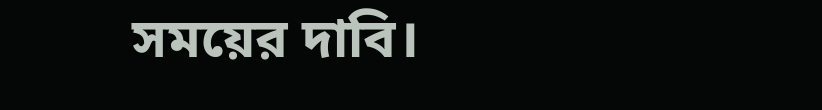সময়ের দাবি।